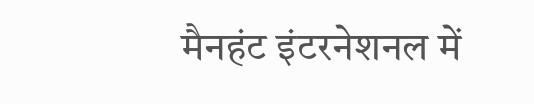मैनहंट इंटरनेशनल में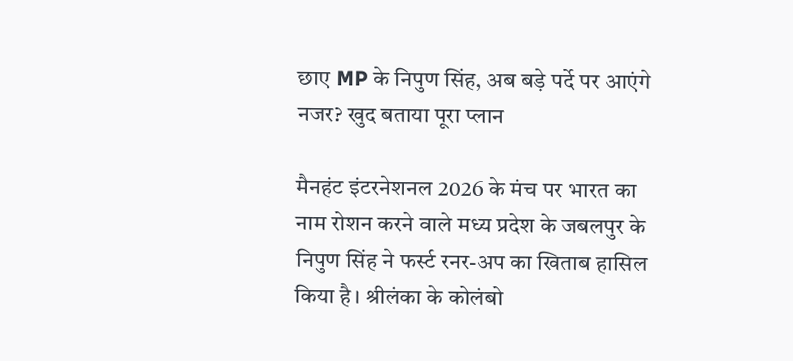छाए MP के निपुण सिंह, अब बड़े पर्दे पर आएंगे नजर? खुद बताया पूरा प्लान

मैनहंट इंटरनेशनल 2026 के मंच पर भारत का नाम रोशन करने वाले मध्य प्रदेश के जबलपुर के निपुण सिंह ने फर्स्ट रनर-अप का खिताब हासिल किया है। श्रीलंका के कोलंबो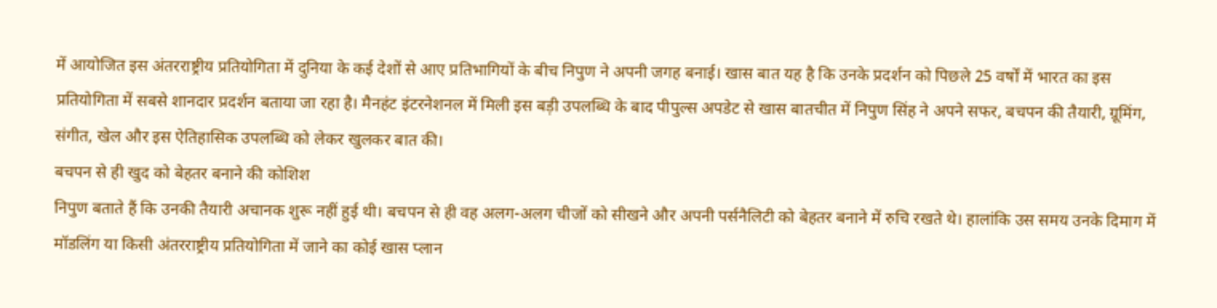में आयोजित इस अंतरराष्ट्रीय प्रतियोगिता में दुनिया के कई देशों से आए प्रतिभागियों के बीच निपुण ने अपनी जगह बनाई। खास बात यह है कि उनके प्रदर्शन को पिछले 25 वर्षों में भारत का इस प्रतियोगिता में सबसे शानदार प्रदर्शन बताया जा रहा है। मैनहंट इंटरनेशनल में मिली इस बड़ी उपलब्धि के बाद पीपुल्स अपडेट से खास बातचीत में निपुण सिंह ने अपने सफर, बचपन की तैयारी, ग्रूमिंग, संगीत, खेल और इस ऐतिहासिक उपलब्धि को लेकर खुलकर बात की।
बचपन से ही खुद को बेहतर बनाने की कोशिश
निपुण बताते हैं कि उनकी तैयारी अचानक शुरू नहीं हुई थी। बचपन से ही वह अलग-अलग चीजों को सीखने और अपनी पर्सनैलिटी को बेहतर बनाने में रुचि रखते थे। हालांकि उस समय उनके दिमाग में मॉडलिंग या किसी अंतरराष्ट्रीय प्रतियोगिता में जाने का कोई खास प्लान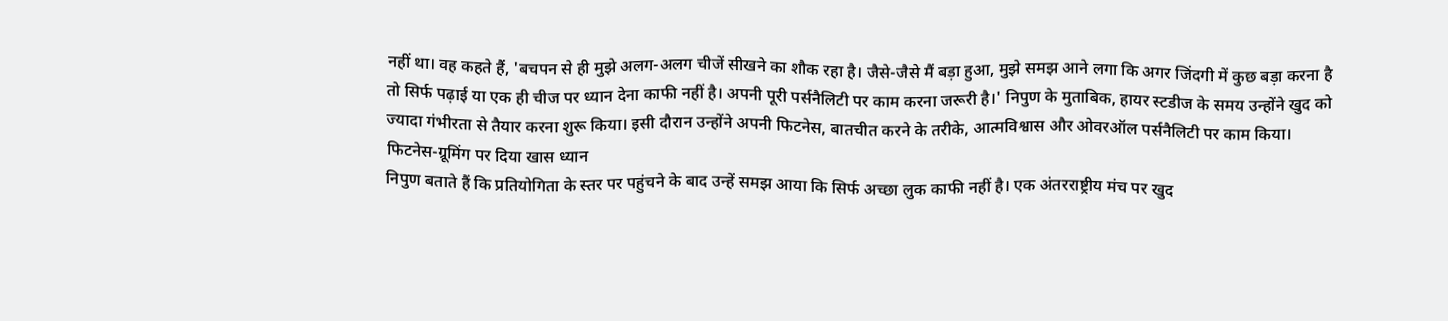नहीं था। वह कहते हैं, 'बचपन से ही मुझे अलग-अलग चीजें सीखने का शौक रहा है। जैसे-जैसे मैं बड़ा हुआ, मुझे समझ आने लगा कि अगर जिंदगी में कुछ बड़ा करना है तो सिर्फ पढ़ाई या एक ही चीज पर ध्यान देना काफी नहीं है। अपनी पूरी पर्सनैलिटी पर काम करना जरूरी है।' निपुण के मुताबिक, हायर स्टडीज के समय उन्होंने खुद को ज्यादा गंभीरता से तैयार करना शुरू किया। इसी दौरान उन्होंने अपनी फिटनेस, बातचीत करने के तरीके, आत्मविश्वास और ओवरऑल पर्सनैलिटी पर काम किया।
फिटनेस-ग्रूमिंग पर दिया खास ध्यान
निपुण बताते हैं कि प्रतियोगिता के स्तर पर पहुंचने के बाद उन्हें समझ आया कि सिर्फ अच्छा लुक काफी नहीं है। एक अंतरराष्ट्रीय मंच पर खुद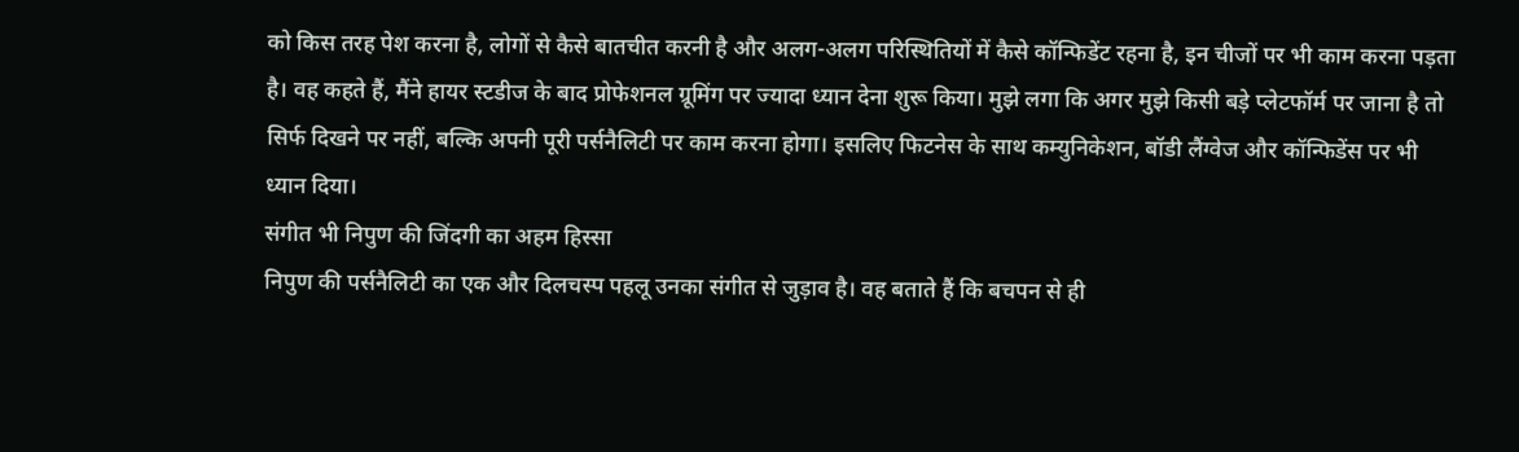को किस तरह पेश करना है, लोगों से कैसे बातचीत करनी है और अलग-अलग परिस्थितियों में कैसे कॉन्फिडेंट रहना है, इन चीजों पर भी काम करना पड़ता है। वह कहते हैं, मैंने हायर स्टडीज के बाद प्रोफेशनल ग्रूमिंग पर ज्यादा ध्यान देना शुरू किया। मुझे लगा कि अगर मुझे किसी बड़े प्लेटफॉर्म पर जाना है तो सिर्फ दिखने पर नहीं, बल्कि अपनी पूरी पर्सनैलिटी पर काम करना होगा। इसलिए फिटनेस के साथ कम्युनिकेशन, बॉडी लैंग्वेज और कॉन्फिडेंस पर भी ध्यान दिया।
संगीत भी निपुण की जिंदगी का अहम हिस्सा
निपुण की पर्सनैलिटी का एक और दिलचस्प पहलू उनका संगीत से जुड़ाव है। वह बताते हैं कि बचपन से ही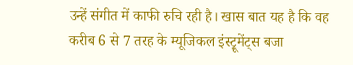उन्हें संगीत में काफी रुचि रही है। खास बात यह है कि वह करीब 6 से 7 तरह के म्यूजिकल इंस्ट्रूमेंट्स बजा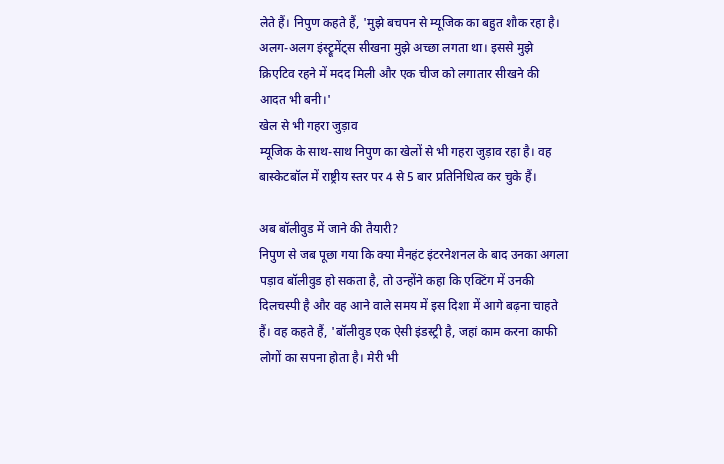लेते हैं। निपुण कहते हैं, 'मुझे बचपन से म्यूजिक का बहुत शौक रहा है। अलग-अलग इंस्ट्रूमेंट्स सीखना मुझे अच्छा लगता था। इससे मुझे क्रिएटिव रहने में मदद मिली और एक चीज को लगातार सीखने की आदत भी बनी।'
खेल से भी गहरा जुड़ाव
म्यूजिक के साथ-साथ निपुण का खेलों से भी गहरा जुड़ाव रहा है। वह बास्केटबॉल में राष्ट्रीय स्तर पर 4 से 5 बार प्रतिनिधित्व कर चुके हैं।

अब बॉलीवुड में जाने की तैयारी?
निपुण से जब पूछा गया कि क्या मैनहंट इंटरनेशनल के बाद उनका अगला पड़ाव बॉलीवुड हो सकता है, तो उन्होंने कहा कि एक्टिंग में उनकी दिलचस्पी है और वह आने वाले समय में इस दिशा में आगे बढ़ना चाहते हैं। वह कहते हैं, 'बॉलीवुड एक ऐसी इंडस्ट्री है, जहां काम करना काफी लोगों का सपना होता है। मेरी भी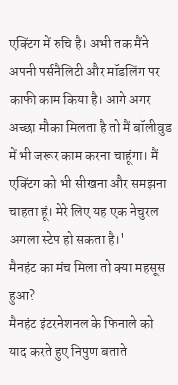एक्टिंग में रुचि है। अभी तक मैंने अपनी पर्सनैलिटी और मॉडलिंग पर काफी काम किया है। आगे अगर अच्छा मौका मिलता है तो मैं बॉलीवुड में भी जरूर काम करना चाहूंगा। मैं एक्टिंग को भी सीखना और समझना चाहता हूं। मेरे लिए यह एक नेचुरल अगला स्टेप हो सकता है।'
मैनहंट का मंच मिला तो क्या महसूस हुआ?
मैनहंट इंटरनेशनल के फिनाले को याद करते हुए निपुण बताते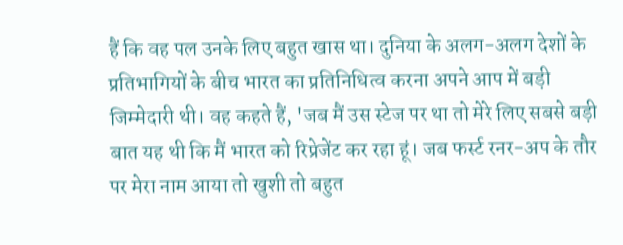हैं कि वह पल उनके लिए बहुत खास था। दुनिया के अलग-अलग देशों के प्रतिभागियों के बीच भारत का प्रतिनिधित्व करना अपने आप में बड़ी जिम्मेदारी थी। वह कहते हैं, 'जब मैं उस स्टेज पर था तो मेरे लिए सबसे बड़ी बात यह थी कि मैं भारत को रिप्रेजेंट कर रहा हूं। जब फर्स्ट रनर-अप के तौर पर मेरा नाम आया तो खुशी तो बहुत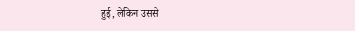हुई, लेकिन उससे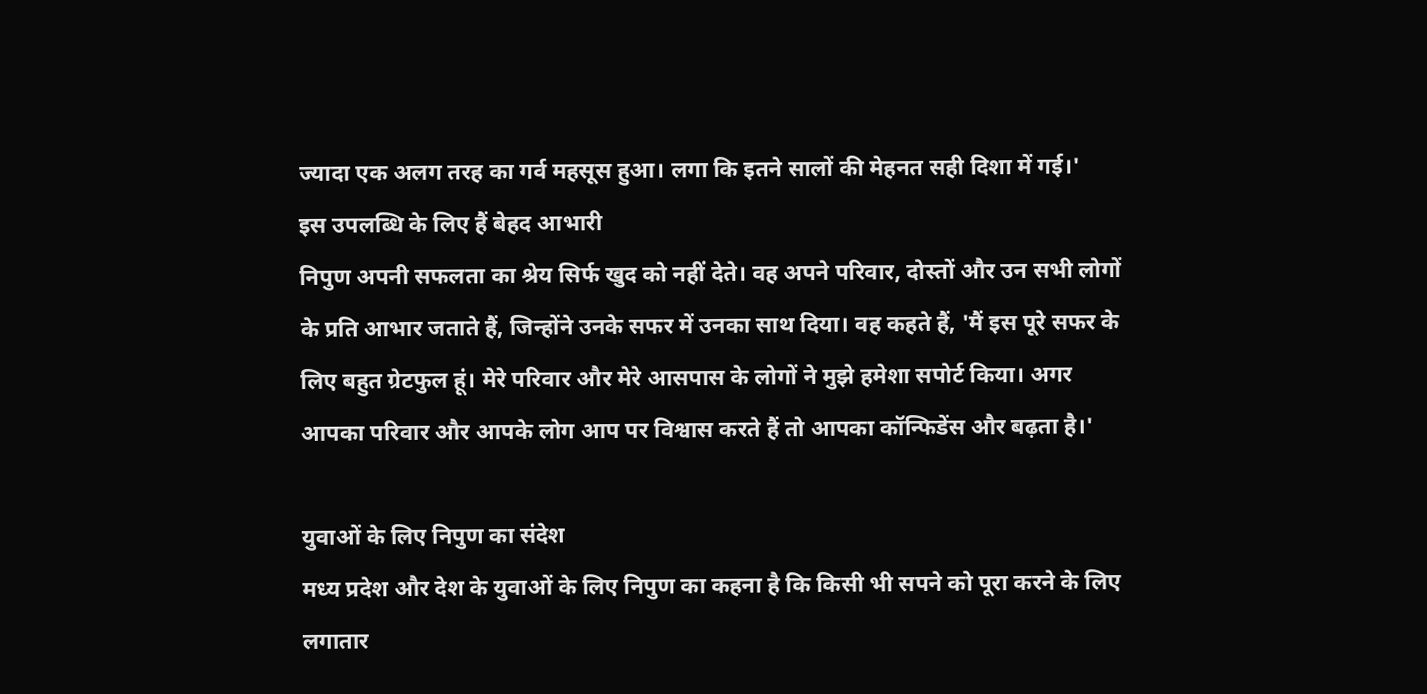ज्यादा एक अलग तरह का गर्व महसूस हुआ। लगा कि इतने सालों की मेहनत सही दिशा में गई।'
इस उपलब्धि के लिए हैं बेहद आभारी
निपुण अपनी सफलता का श्रेय सिर्फ खुद को नहीं देते। वह अपने परिवार, दोस्तों और उन सभी लोगों के प्रति आभार जताते हैं, जिन्होंने उनके सफर में उनका साथ दिया। वह कहते हैं, 'मैं इस पूरे सफर के लिए बहुत ग्रेटफुल हूं। मेरे परिवार और मेरे आसपास के लोगों ने मुझे हमेशा सपोर्ट किया। अगर आपका परिवार और आपके लोग आप पर विश्वास करते हैं तो आपका कॉन्फिडेंस और बढ़ता है।'

युवाओं के लिए निपुण का संदेश
मध्य प्रदेश और देश के युवाओं के लिए निपुण का कहना है कि किसी भी सपने को पूरा करने के लिए लगातार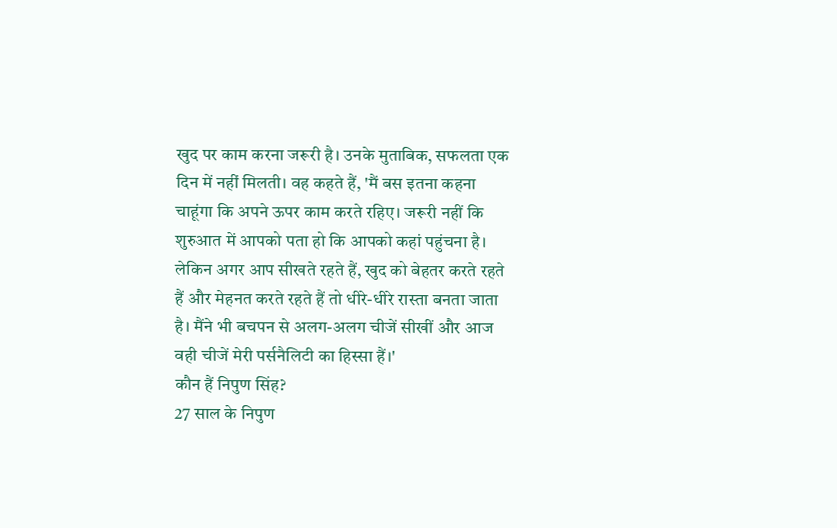खुद पर काम करना जरूरी है। उनके मुताबिक, सफलता एक दिन में नहीं मिलती। वह कहते हैं, 'मैं बस इतना कहना चाहूंगा कि अपने ऊपर काम करते रहिए। जरूरी नहीं कि शुरुआत में आपको पता हो कि आपको कहां पहुंचना है। लेकिन अगर आप सीखते रहते हैं, खुद को बेहतर करते रहते हैं और मेहनत करते रहते हैं तो धीरे-धीरे रास्ता बनता जाता है। मैंने भी बचपन से अलग-अलग चीजें सीखीं और आज वही चीजें मेरी पर्सनैलिटी का हिस्सा हैं।'
कौन हैं निपुण सिंह?
27 साल के निपुण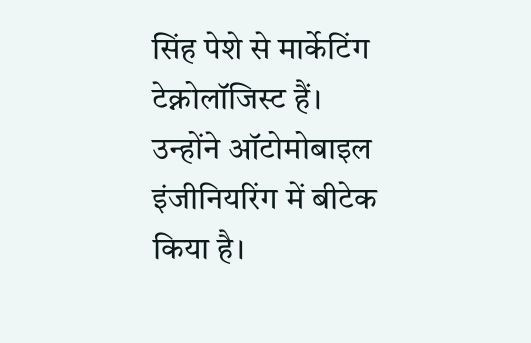सिंह पेशे से मार्केटिंग टेक्नोलॉजिस्ट हैं। उन्होंने ऑटोमोबाइल इंजीनियरिंग में बीटेक किया है।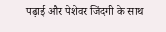पढ़ाई और पेशेवर जिंदगी के साथ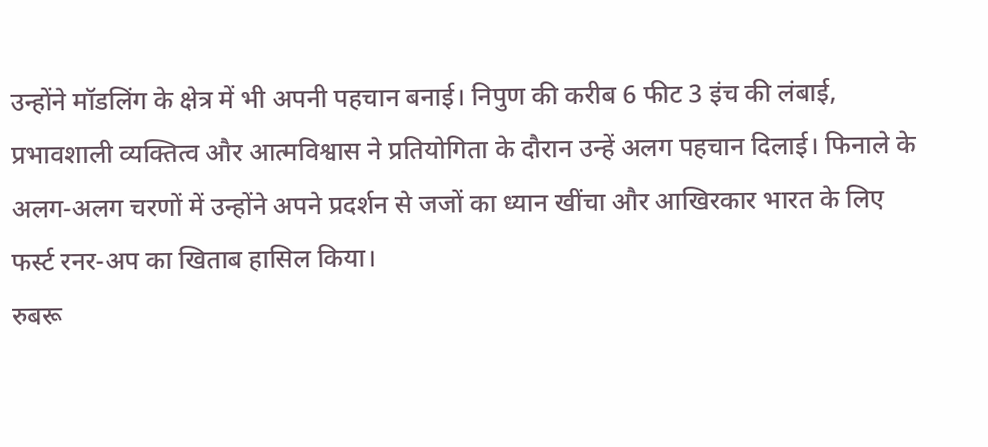उन्होंने मॉडलिंग के क्षेत्र में भी अपनी पहचान बनाई। निपुण की करीब 6 फीट 3 इंच की लंबाई, प्रभावशाली व्यक्तित्व और आत्मविश्वास ने प्रतियोगिता के दौरान उन्हें अलग पहचान दिलाई। फिनाले के अलग-अलग चरणों में उन्होंने अपने प्रदर्शन से जजों का ध्यान खींचा और आखिरकार भारत के लिए फर्स्ट रनर-अप का खिताब हासिल किया।
रुबरू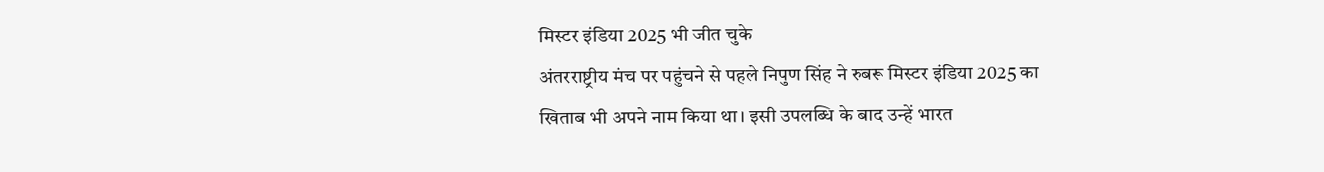मिस्टर इंडिया 2025 भी जीत चुके
अंतरराष्ट्रीय मंच पर पहुंचने से पहले निपुण सिंह ने रुबरू मिस्टर इंडिया 2025 का खिताब भी अपने नाम किया था। इसी उपलब्धि के बाद उन्हें भारत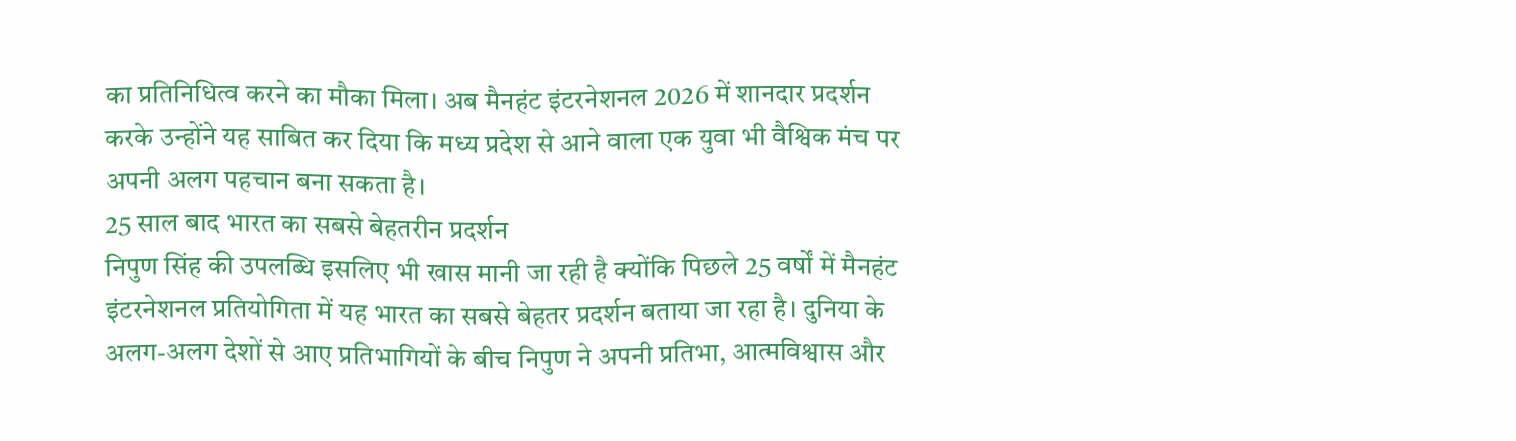का प्रतिनिधित्व करने का मौका मिला। अब मैनहंट इंटरनेशनल 2026 में शानदार प्रदर्शन करके उन्होंने यह साबित कर दिया कि मध्य प्रदेश से आने वाला एक युवा भी वैश्विक मंच पर अपनी अलग पहचान बना सकता है।
25 साल बाद भारत का सबसे बेहतरीन प्रदर्शन
निपुण सिंह की उपलब्धि इसलिए भी खास मानी जा रही है क्योंकि पिछले 25 वर्षों में मैनहंट इंटरनेशनल प्रतियोगिता में यह भारत का सबसे बेहतर प्रदर्शन बताया जा रहा है। दुनिया के अलग-अलग देशों से आए प्रतिभागियों के बीच निपुण ने अपनी प्रतिभा, आत्मविश्वास और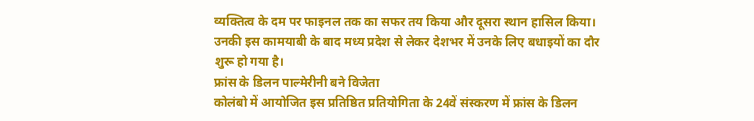व्यक्तित्व के दम पर फाइनल तक का सफर तय किया और दूसरा स्थान हासिल किया। उनकी इस कामयाबी के बाद मध्य प्रदेश से लेकर देशभर में उनके लिए बधाइयों का दौर शुरू हो गया है।
फ्रांस के डिलन पाल्मेरीनी बने विजेता
कोलंबो में आयोजित इस प्रतिष्ठित प्रतियोगिता के 24वें संस्करण में फ्रांस के डिलन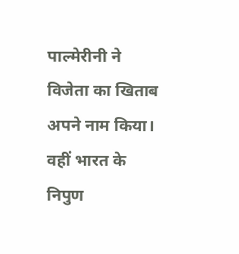पाल्मेरीनी ने विजेता का खिताब अपने नाम किया। वहीं भारत के निपुण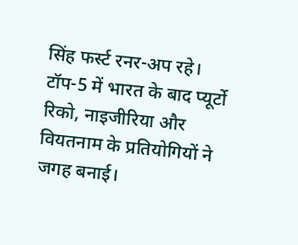सिंह फर्स्ट रनर-अप रहे। टॉप-5 में भारत के बाद प्यूर्टो रिको, नाइजीरिया और वियतनाम के प्रतियोगियों ने जगह बनाई।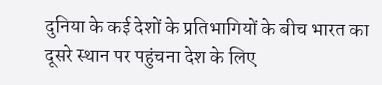दुनिया के कई देशों के प्रतिभागियों के बीच भारत का दूसरे स्थान पर पहुंचना देश के लिए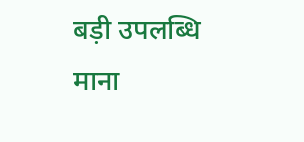बड़ी उपलब्धि माना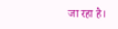जा रहा है।